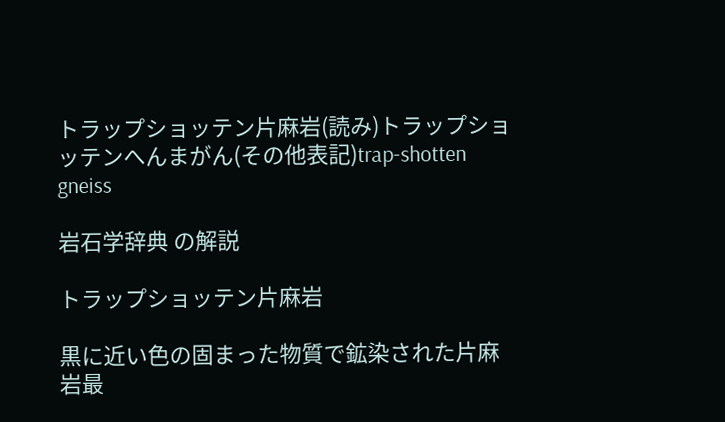トラップショッテン片麻岩(読み)トラップショッテンへんまがん(その他表記)trap-shotten gneiss

岩石学辞典 の解説

トラップショッテン片麻岩

黒に近い色の固まった物質で鉱染された片麻岩最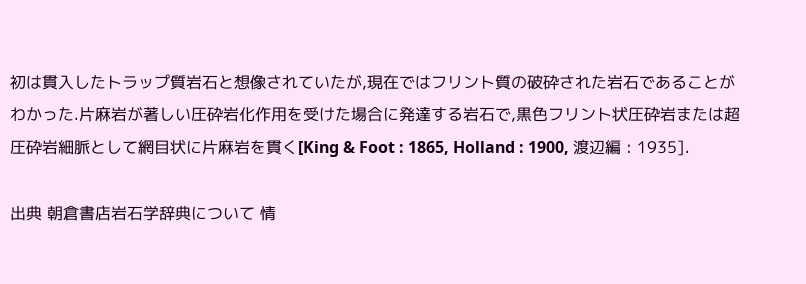初は貫入したトラップ質岩石と想像されていたが,現在ではフリント質の破砕された岩石であることがわかった.片麻岩が著しい圧砕岩化作用を受けた場合に発達する岩石で,黒色フリント状圧砕岩または超圧砕岩細脈として網目状に片麻岩を貫く[King & Foot : 1865, Holland : 1900, 渡辺編 : 1935].

出典 朝倉書店岩石学辞典について 情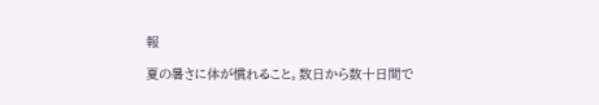報

夏の暑さに体が慣れること。数日から数十日間で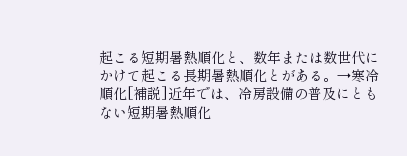起こる短期暑熱順化と、数年または数世代にかけて起こる長期暑熱順化とがある。→寒冷順化[補説]近年では、冷房設備の普及にともない短期暑熱順化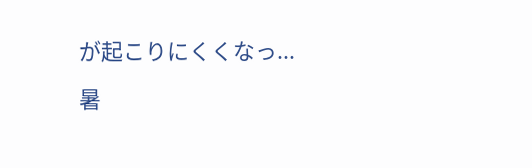が起こりにくくなっ...

暑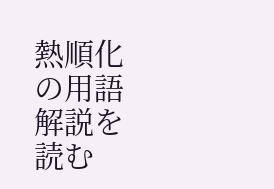熱順化の用語解説を読む